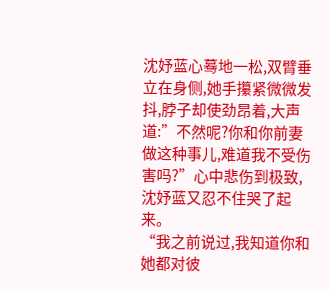沈妤蓝心蓦地一松,双臂垂立在身侧,她手攥紧微微发抖,脖子却使劲昂着,大声道:”不然呢?你和你前妻做这种事儿,难道我不受伤害吗?”心中悲伤到极致,沈妤蓝又忍不住哭了起来。
“我之前说过,我知道你和她都对彼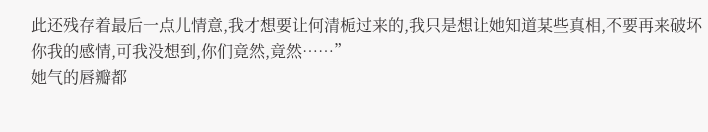此还残存着最后一点儿情意,我才想要让何清栀过来的,我只是想让她知道某些真相,不要再来破坏你我的感情,可我没想到,你们竟然,竟然……”
她气的唇瓣都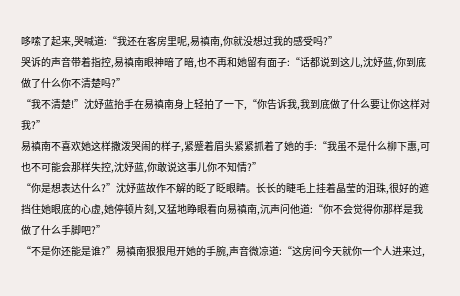哆嗦了起来,哭喊道:“我还在客房里呢,易禛南,你就没想过我的感受吗?”
哭诉的声音带着指控,易禛南眼神暗了暗,也不再和她留有面子:“话都说到这儿,沈妤蓝,你到底做了什么你不清楚吗?”
“我不清楚!”沈妤蓝抬手在易禛南身上轻拍了一下,“你告诉我,我到底做了什么要让你这样对我?”
易禛南不喜欢她这样撒泼哭闹的样子,紧蹙着眉头紧紧抓着了她的手:“我虽不是什么柳下惠,可也不可能会那样失控,沈妤蓝,你敢说这事儿你不知情?”
“你是想表达什么?”沈妤蓝故作不解的眨了眨眼睛。长长的睫毛上挂着晶莹的泪珠,很好的遮挡住她眼底的心虚,她停顿片刻,又猛地睁眼看向易禛南,沉声问他道:“你不会觉得你那样是我做了什么手脚吧?”
“不是你还能是谁?”易禛南狠狠甩开她的手腕,声音微凉道:“这房间今天就你一个人进来过,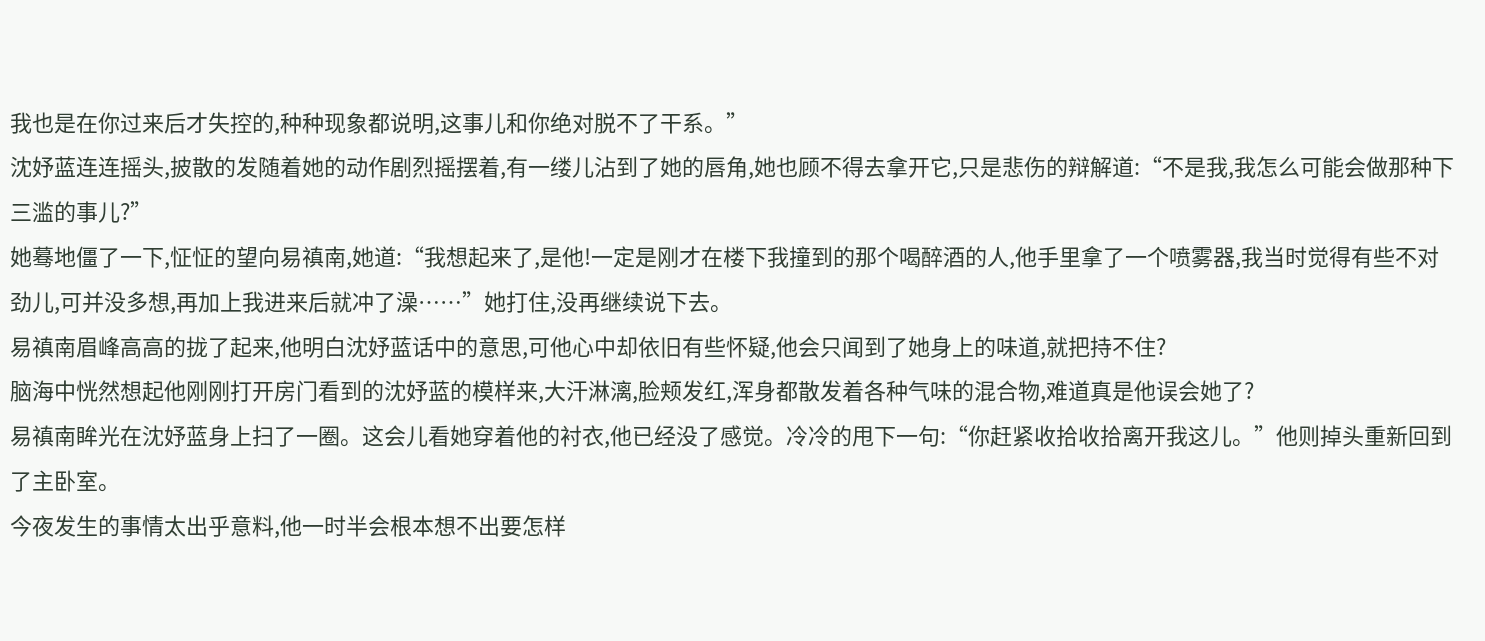我也是在你过来后才失控的,种种现象都说明,这事儿和你绝对脱不了干系。”
沈妤蓝连连摇头,披散的发随着她的动作剧烈摇摆着,有一缕儿沾到了她的唇角,她也顾不得去拿开它,只是悲伤的辩解道:“不是我,我怎么可能会做那种下三滥的事儿?”
她蓦地僵了一下,怔怔的望向易禛南,她道:“我想起来了,是他!一定是刚才在楼下我撞到的那个喝醉酒的人,他手里拿了一个喷雾器,我当时觉得有些不对劲儿,可并没多想,再加上我进来后就冲了澡……”她打住,没再继续说下去。
易禛南眉峰高高的拢了起来,他明白沈妤蓝话中的意思,可他心中却依旧有些怀疑,他会只闻到了她身上的味道,就把持不住?
脑海中恍然想起他刚刚打开房门看到的沈妤蓝的模样来,大汗淋漓,脸颊发红,浑身都散发着各种气味的混合物,难道真是他误会她了?
易禛南眸光在沈妤蓝身上扫了一圈。这会儿看她穿着他的衬衣,他已经没了感觉。冷冷的甩下一句:“你赶紧收拾收拾离开我这儿。”他则掉头重新回到了主卧室。
今夜发生的事情太出乎意料,他一时半会根本想不出要怎样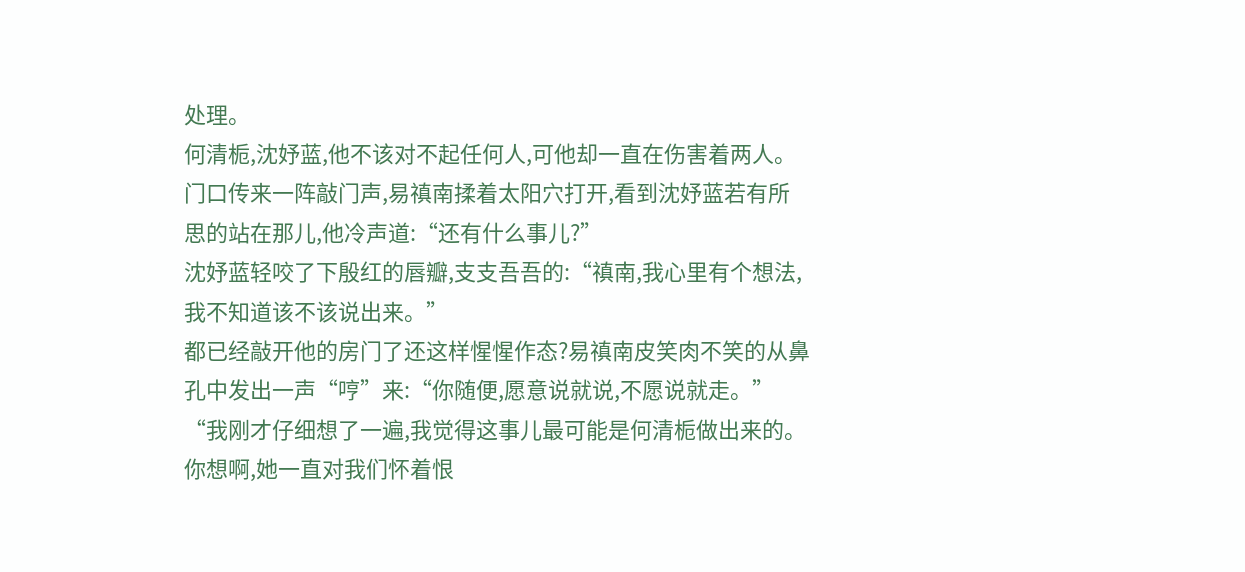处理。
何清栀,沈妤蓝,他不该对不起任何人,可他却一直在伤害着两人。
门口传来一阵敲门声,易禛南揉着太阳穴打开,看到沈妤蓝若有所思的站在那儿,他冷声道:“还有什么事儿?”
沈妤蓝轻咬了下殷红的唇瓣,支支吾吾的:“禛南,我心里有个想法,我不知道该不该说出来。”
都已经敲开他的房门了还这样惺惺作态?易禛南皮笑肉不笑的从鼻孔中发出一声“哼”来:“你随便,愿意说就说,不愿说就走。”
“我刚才仔细想了一遍,我觉得这事儿最可能是何清栀做出来的。你想啊,她一直对我们怀着恨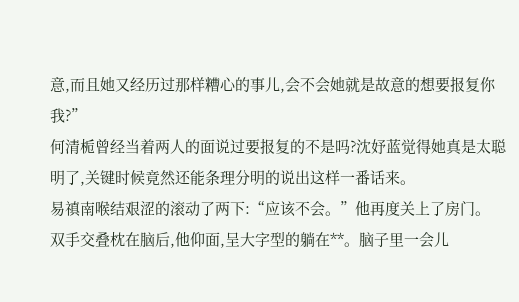意,而且她又经历过那样糟心的事儿,会不会她就是故意的想要报复你我?”
何清栀曾经当着两人的面说过要报复的不是吗?沈妤蓝觉得她真是太聪明了,关键时候竟然还能条理分明的说出这样一番话来。
易禛南喉结艰涩的滚动了两下:“应该不会。”他再度关上了房门。
双手交叠枕在脑后,他仰面,呈大字型的躺在**。脑子里一会儿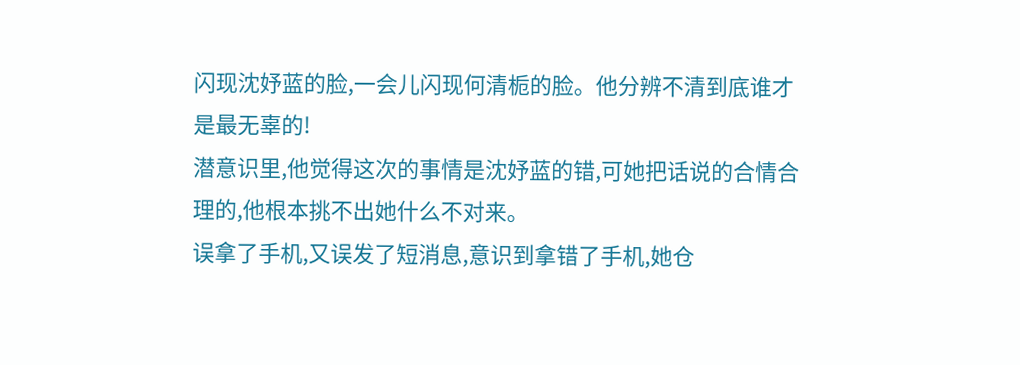闪现沈妤蓝的脸,一会儿闪现何清栀的脸。他分辨不清到底谁才是最无辜的!
潜意识里,他觉得这次的事情是沈妤蓝的错,可她把话说的合情合理的,他根本挑不出她什么不对来。
误拿了手机,又误发了短消息,意识到拿错了手机,她仓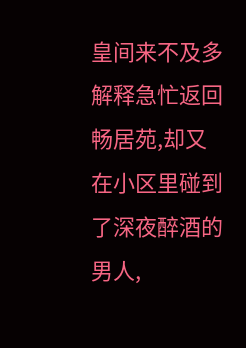皇间来不及多解释急忙返回畅居苑,却又在小区里碰到了深夜醉酒的男人,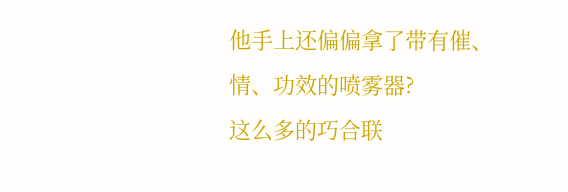他手上还偏偏拿了带有催、情、功效的喷雾器?
这么多的巧合联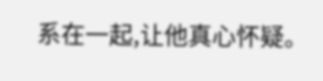系在一起,让他真心怀疑。